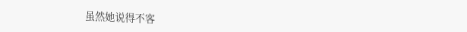虽然她说得不客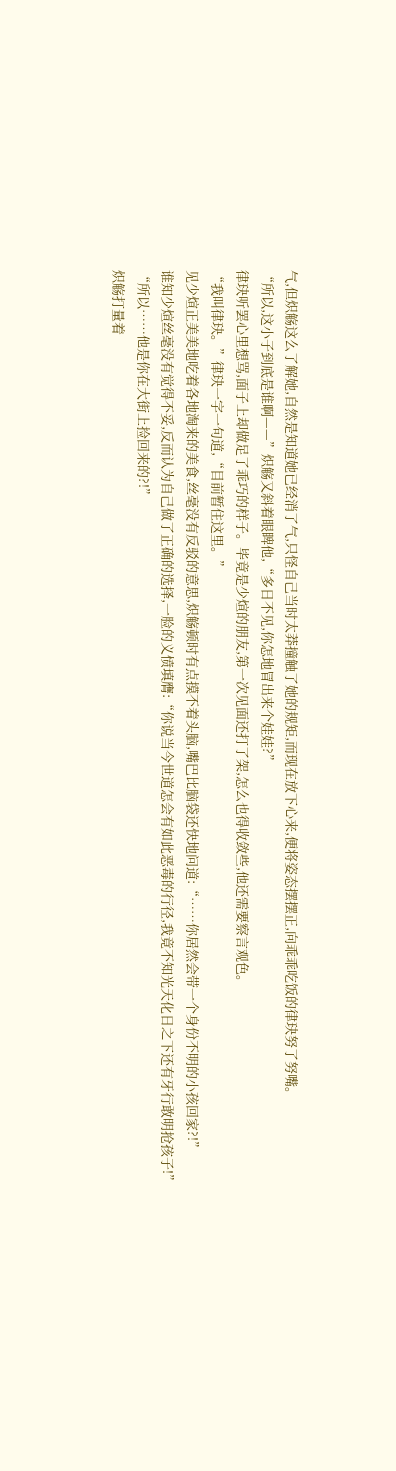气,但炽觞这么了解她,自然是知道她已经消了气,只怪自己当时太莽撞触了她的规矩,而现在放下心来,便将姿态摆摆正,向乖乖吃饭的律玦努了努嘴。
“所以,这小子到底是谁啊——”炽觞又斜着眼睥他,“多日不见,你怎地冒出来个娃娃?”
律玦听罢心里想骂,面子上却做足了乖巧的样子。毕竟是少煊的朋友,第一次见面还打了架,怎么也得收敛些,他还需要察言观色。
“我叫律玦。”律玦一字一句道,“目前暂住这里。”
见少煊正美美地吃着各地淘来的美食,丝毫没有反驳的意思,炽觞顿时有点摸不着头脑,嘴巴比脑袋还快地问道:“……你居然会带一个身份不明的小孩回家?!”
谁知少煊丝毫没有觉得不妥,反而认为自己做了正确的选择,一脸的义愤填膺:“你说当今世道怎会有如此恶毒的行径,我竟不知光天化日之下还有牙行敢明抢孩子!”
“所以……他是你在大街上捡回来的?!”
炽觞打量着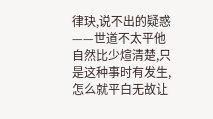律玦,说不出的疑惑——世道不太平他自然比少煊清楚,只是这种事时有发生,怎么就平白无故让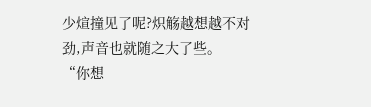少煊撞见了呢?炽觞越想越不对劲,声音也就随之大了些。
“你想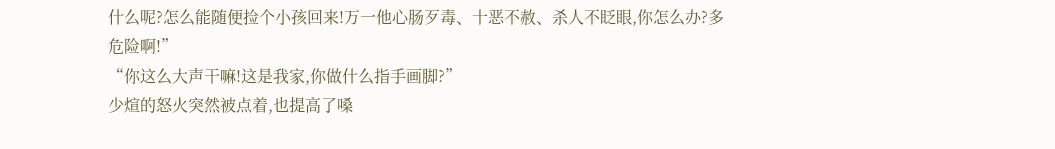什么呢?怎么能随便捡个小孩回来!万一他心肠歹毒、十恶不赦、杀人不眨眼,你怎么办?多危险啊!”
“你这么大声干嘛!这是我家,你做什么指手画脚?”
少煊的怒火突然被点着,也提高了嗓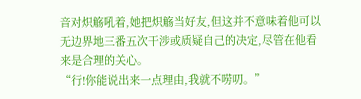音对炽觞吼着,她把炽觞当好友,但这并不意味着他可以无边界地三番五次干涉或质疑自己的决定,尽管在他看来是合理的关心。
“行!你能说出来一点理由,我就不唠叨。”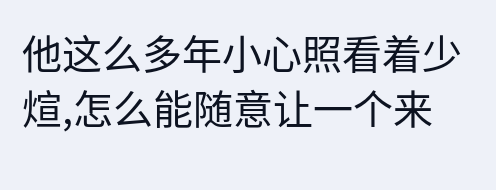他这么多年小心照看着少煊,怎么能随意让一个来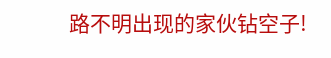路不明出现的家伙钻空子!